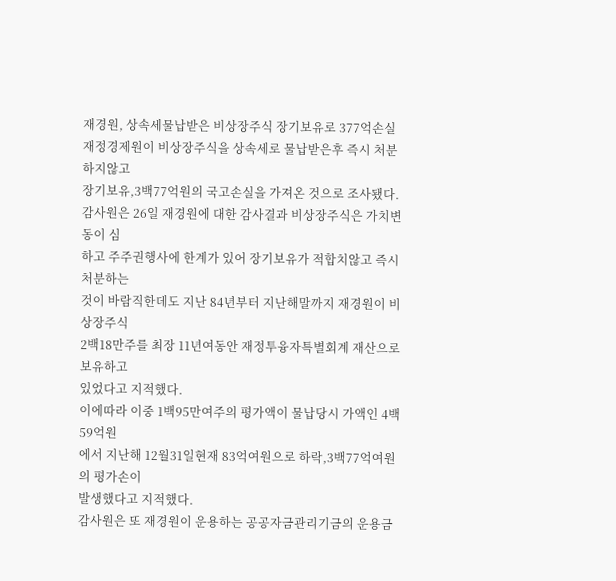재경원, 상속세물납받은 비상장주식 장기보유로 377억손실
재정경제원이 비상장주식을 상속세로 물납받은후 즉시 처분하지않고
장기보유,3백77억원의 국고손실을 가져온 것으로 조사됐다.
감사원은 26일 재경원에 대한 감사결과 비상장주식은 가치변동이 심
하고 주주권행사에 한계가 있어 장기보유가 적합치않고 즉시처분하는
것이 바람직한데도 지난 84년부터 지난해말까지 재경원이 비상장주식
2백18만주를 최장 11년여동안 재정투융자특별회계 재산으로 보유하고
있었다고 지적했다.
이에따라 이중 1백95만여주의 평가액이 물납당시 가액인 4백59억원
에서 지난해 12월31일현재 83억여원으로 하락,3백77억여원의 평가손이
발생했다고 지적했다.
감사원은 또 재경원이 운용하는 공공자금관리기금의 운용금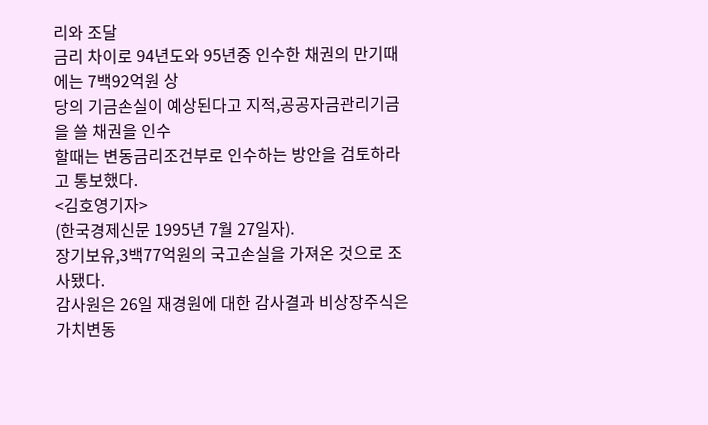리와 조달
금리 차이로 94년도와 95년중 인수한 채권의 만기때에는 7백92억원 상
당의 기금손실이 예상된다고 지적,공공자금관리기금을 쓸 채권을 인수
할때는 변동금리조건부로 인수하는 방안을 검토하라고 통보했다.
<김호영기자>
(한국경제신문 1995년 7월 27일자).
장기보유,3백77억원의 국고손실을 가져온 것으로 조사됐다.
감사원은 26일 재경원에 대한 감사결과 비상장주식은 가치변동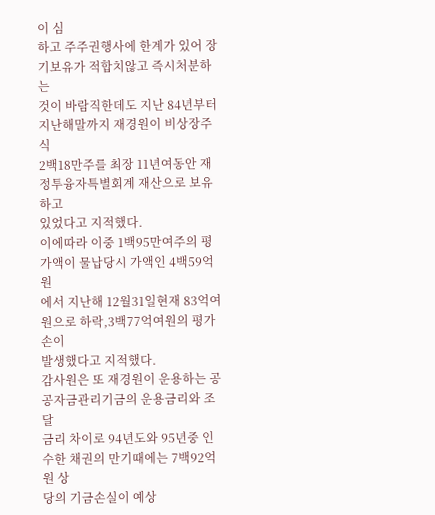이 심
하고 주주권행사에 한계가 있어 장기보유가 적합치않고 즉시처분하는
것이 바람직한데도 지난 84년부터 지난해말까지 재경원이 비상장주식
2백18만주를 최장 11년여동안 재정투융자특별회계 재산으로 보유하고
있었다고 지적했다.
이에따라 이중 1백95만여주의 평가액이 물납당시 가액인 4백59억원
에서 지난해 12월31일현재 83억여원으로 하락,3백77억여원의 평가손이
발생했다고 지적했다.
감사원은 또 재경원이 운용하는 공공자금관리기금의 운용금리와 조달
금리 차이로 94년도와 95년중 인수한 채권의 만기때에는 7백92억원 상
당의 기금손실이 예상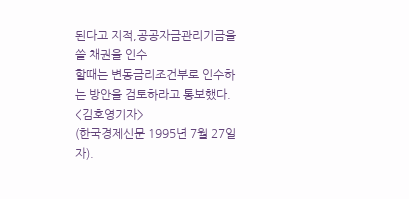된다고 지적,공공자금관리기금을 쓸 채권을 인수
할때는 변동금리조건부로 인수하는 방안을 검토하라고 통보했다.
<김호영기자>
(한국경제신문 1995년 7월 27일자).